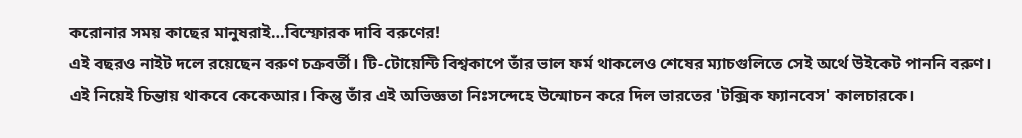করোনার সময় কাছের মানুষরাই…বিস্ফোরক দাবি বরুণের!
এই বছরও নাইট দলে রয়েছেন বরুণ চক্রবর্তী। টি-টোয়েন্টি বিশ্বকাপে তাঁর ভাল ফর্ম থাকলেও শেষের ম্যাচগুলিতে সেই অর্থে উইকেট পাননি বরুণ। এই নিয়েই চিন্তায় থাকবে কেকেআর। কিন্তু তাঁর এই অভিজ্ঞতা নিঃসন্দেহে উন্মোচন করে দিল ভারতের 'টক্সিক ফ্যানবেস' কালচারকে।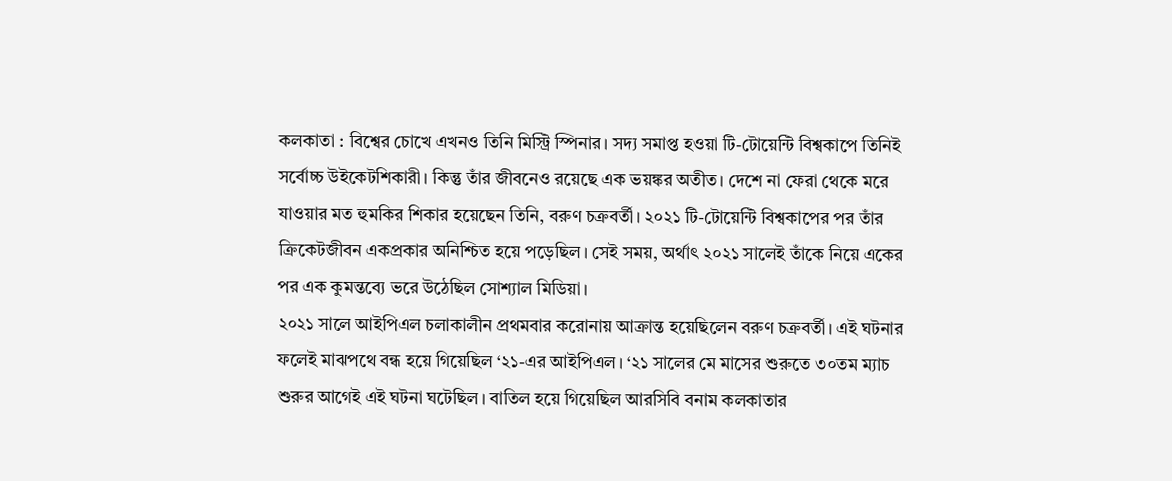কলকাতা : বিশ্বের চোখে এখনও তিনি মিস্ট্রি স্পিনার। সদ্য সমাপ্ত হওয়া টি-টোয়েন্টি বিশ্বকাপে তিনিই সর্বোচ্চ উইকেটশিকারী। কিন্তু তাঁর জীবনেও রয়েছে এক ভয়ঙ্কর অতীত। দেশে না ফেরা থেকে মরে যাওয়ার মত হুমকির শিকার হয়েছেন তিনি, বরুণ চক্রবর্তী। ২০২১ টি-টোয়েন্টি বিশ্বকাপের পর তাঁর ক্রিকেটজীবন একপ্রকার অনিশ্চিত হয়ে পড়েছিল। সেই সময়, অর্থাৎ ২০২১ সালেই তাঁকে নিয়ে একের পর এক কুমন্তব্যে ভরে উঠেছিল সোশ্যাল মিডিয়া।
২০২১ সালে আইপিএল চলাকালীন প্রথমবার করোনায় আক্রান্ত হয়েছিলেন বরুণ চক্রবর্তী। এই ঘটনার ফলেই মাঝপথে বন্ধ হয়ে গিয়েছিল ‘২১-এর আইপিএল। ‘২১ সালের মে মাসের শুরুতে ৩০তম ম্যাচ শুরুর আগেই এই ঘটনা ঘটেছিল। বাতিল হয়ে গিয়েছিল আরসিবি বনাম কলকাতার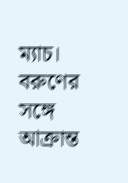ম্যাচ। বরুণের সঙ্গে আক্রান্ত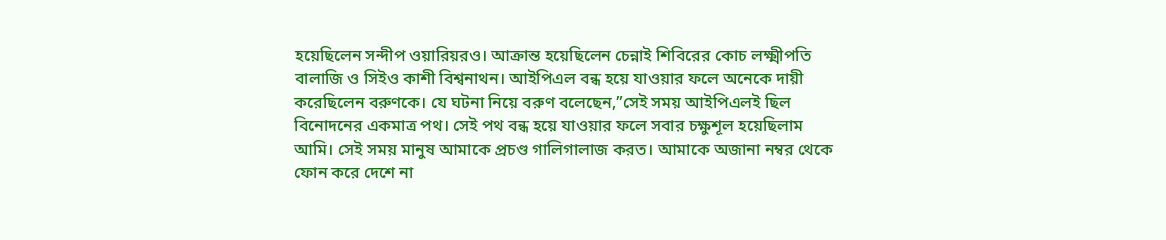হয়েছিলেন সন্দীপ ওয়ারিয়রও। আক্রান্ত হয়েছিলেন চেন্নাই শিবিরের কোচ লক্ষ্মীপতি বালাজি ও সিইও কাশী বিশ্বনাথন। আইপিএল বন্ধ হয়ে যাওয়ার ফলে অনেকে দায়ী করেছিলেন বরুণকে। যে ঘটনা নিয়ে বরুণ বলেছেন,”সেই সময় আইপিএলই ছিল বিনোদনের একমাত্র পথ। সেই পথ বন্ধ হয়ে যাওয়ার ফলে সবার চক্ষুশূল হয়েছিলাম আমি। সেই সময় মানুষ আমাকে প্রচণ্ড গালিগালাজ করত। আমাকে অজানা নম্বর থেকে ফোন করে দেশে না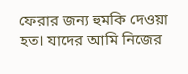ফেরার জন্য হুমকি দেওয়া হত। যাদের আমি নিজের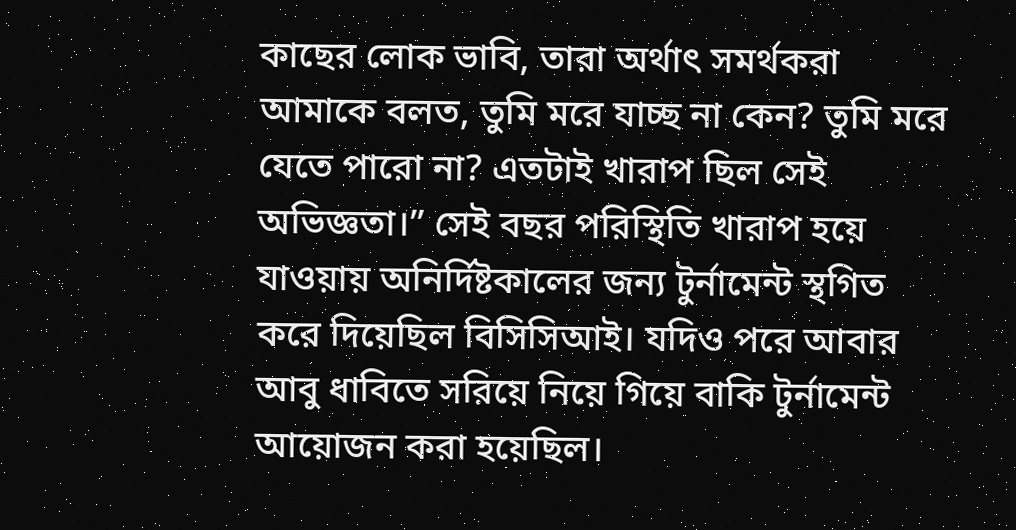কাছের লোক ভাবি, তারা অর্থাৎ সমর্থকরা আমাকে বলত, তুমি মরে যাচ্ছ না কেন? তুমি মরে যেতে পারো না? এতটাই খারাপ ছিল সেই অভিজ্ঞতা।” সেই বছর পরিস্থিতি খারাপ হয়ে যাওয়ায় অনির্দিষ্টকালের জন্য টুর্নামেন্ট স্থগিত করে দিয়েছিল বিসিসিআই। যদিও পরে আবার আবু ধাবিতে সরিয়ে নিয়ে গিয়ে বাকি টুর্নামেন্ট আয়োজন করা হয়েছিল।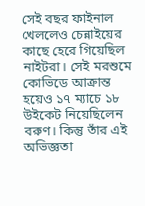সেই বছর ফাইনাল খেললেও চেন্নাইয়ের কাছে হেরে গিয়েছিল নাইটরা। সেই মরশুমে কোভিডে আক্রান্ত হয়েও ১৭ ম্যাচে ১৮ উইকেট নিয়েছিলেন বরুণ। কিন্তু তাঁর এই অভিজ্ঞতা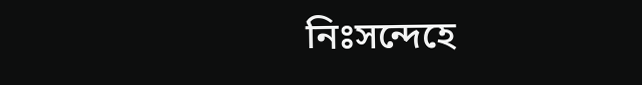নিঃসন্দেহে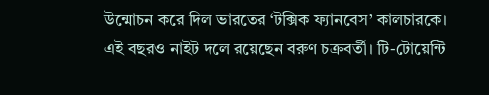উন্মোচন করে দিল ভারতের ‘টক্সিক ফ্যানবেস’ কালচারকে।
এই বছরও নাইট দলে রয়েছেন বরুণ চক্রবর্তী। টি-টোয়েন্টি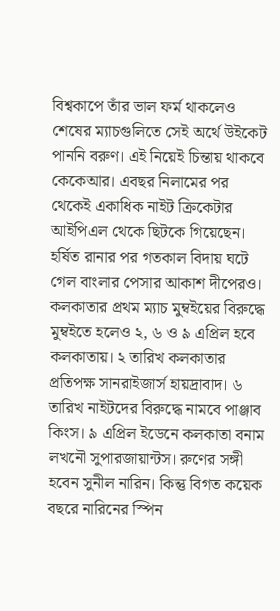বিশ্বকাপে তাঁর ভাল ফর্ম থাকলেও শেষের ম্যাচগুলিতে সেই অর্থে উইকেট পাননি বরুণ। এই নিয়েই চিন্তায় থাকবে কেকেআর। এবছর নিলামের পর থেকেই একাধিক নাইট ক্রিকেটার আইপিএল থেকে ছিটকে গিয়েছেন। হর্ষিত রানার পর গতকাল বিদায় ঘটে গেল বাংলার পেসার আকাশ দীপেরও। কলকাতার প্রথম ম্যাচ মুম্বইয়ের বিরুদ্ধে মুম্বইতে হলেও ২, ৬ ও ৯ এপ্রিল হবে কলকাতায়। ২ তারিখ কলকাতার প্রতিপক্ষ সানরাইজার্স হায়দ্রাবাদ। ৬ তারিখ নাইটদের বিরুদ্ধে নামবে পাঞ্জাব কিংস। ৯ এপ্রিল ইডেনে কলকাতা বনাম লখনৌ সুপারজায়ান্টস। রুণের সঙ্গী হবেন সুনীল নারিন। কিন্তু বিগত কয়েক বছরে নারিনের স্পিন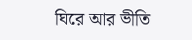ঘিরে আর ভীতি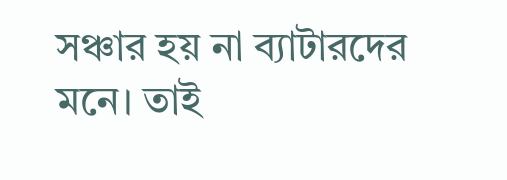সঞ্চার হয় না ব্যাটারদের মনে। তাই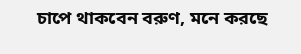চাপে থাকবেন বরুণ, মনে করছে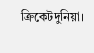ক্রিকেটদুনিয়া।